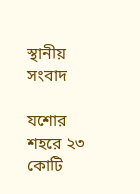স্থানীয় সংবাদ

যশোর শহরে ২৩ কোটি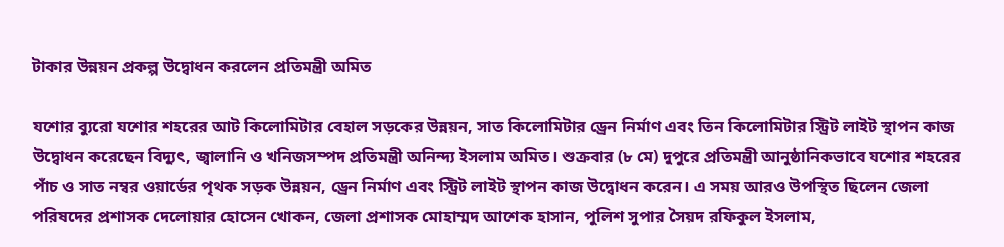টাকার উন্নয়ন প্রকল্প উদ্বোধন করলেন প্রতিমন্ত্রী অমিত

যশোর ব্যুরো যশোর শহরের আট কিলোমিটার বেহাল সড়কের উন্নয়ন, সাত কিলোমিটার ড্রেন নির্মাণ এবং তিন কিলোমিটার স্ট্রিট লাইট স্থাপন কাজ উদ্বোধন করেছেন বিদ্যুৎ, জ্বালানি ও খনিজসম্পদ প্রতিমন্ত্রী অনিন্দ্য ইসলাম অমিত। শুক্রবার (৮ মে) দুপুরে প্রতিমন্ত্রী আনুষ্ঠানিকভাবে যশোর শহরের পাঁচ ও সাত নম্বর ওয়ার্ডের পৃথক সড়ক উন্নয়ন, ড্রেন নির্মাণ এবং স্ট্রিট লাইট স্থাপন কাজ উদ্বোধন করেন। এ সময় আরও উপস্থিত ছিলেন জেলা পরিষদের প্রশাসক দেলোয়ার হোসেন খোকন, জেলা প্রশাসক মোহাম্মদ আশেক হাসান, পুলিশ সুপার সৈয়দ রফিকুল ইসলাম,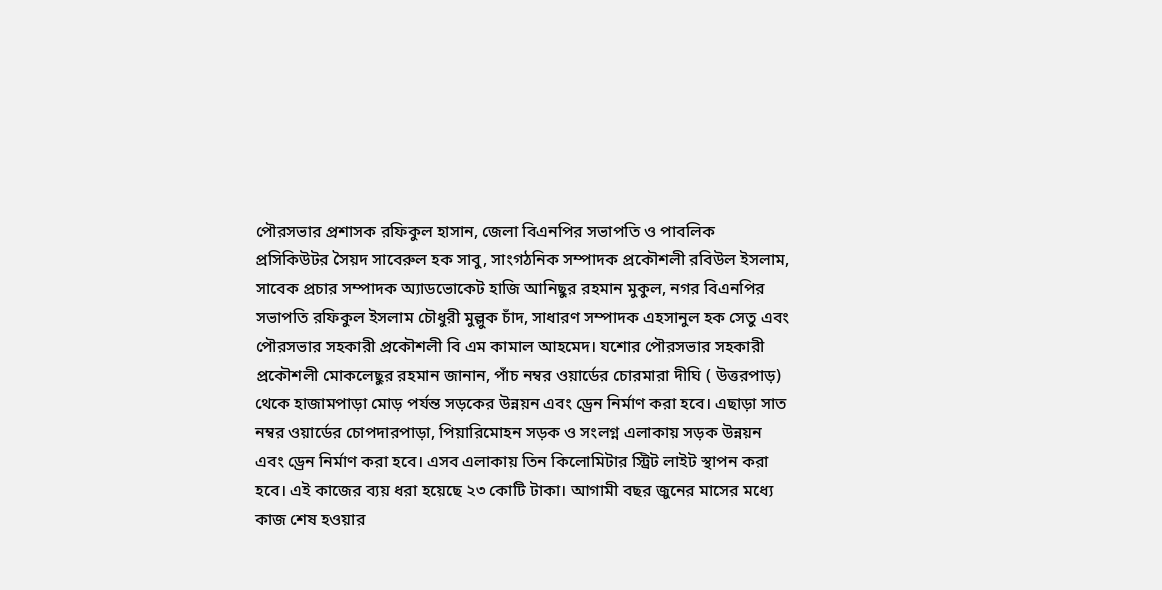পৌরসভার প্রশাসক রফিকুল হাসান, জেলা বিএনপির সভাপতি ও পাবলিক প্রসিকিউটর সৈয়দ সাবেরুল হক সাবু, সাংগঠনিক সম্পাদক প্রকৌশলী রবিউল ইসলাম, সাবেক প্রচার সম্পাদক অ্যাডভোকেট হাজি আনিছুর রহমান মুকুল, নগর বিএনপির সভাপতি রফিকুল ইসলাম চৌধুরী মুল্লুক চাঁদ, সাধারণ সম্পাদক এহসানুল হক সেতু এবং পৌরসভার সহকারী প্রকৌশলী বি এম কামাল আহমেদ। যশোর পৌরসভার সহকারী প্রকৌশলী মোকলেছুর রহমান জানান, পাঁচ নম্বর ওয়ার্ডের চোরমারা দীঘি ( উত্তরপাড়) থেকে হাজামপাড়া মোড় পর্যন্ত সড়কের উন্নয়ন এবং ড্রেন নির্মাণ করা হবে। এছাড়া সাত নম্বর ওয়ার্ডের চোপদারপাড়া, পিয়ারিমোহন সড়ক ও সংলগ্ন এলাকায় সড়ক উন্নয়ন এবং ড্রেন নির্মাণ করা হবে। এসব এলাকায় তিন কিলোমিটার স্ট্রিট লাইট স্থাপন করা হবে। এই কাজের ব্যয় ধরা হয়েছে ২৩ কোটি টাকা। আগামী বছর জুনের মাসের মধ্যে কাজ শেষ হওয়ার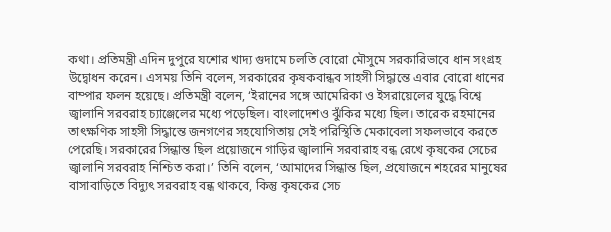কথা। প্রতিমন্ত্রী এদিন দুপুরে যশোর খাদ্য গুদামে চলতি বোরো মৌসুমে সরকারিভাবে ধান সংগ্রহ উদ্বোধন করেন। এসময় তিনি বলেন, সরকারের কৃষকবান্ধব সাহসী সিদ্ধান্তে এবার বোরো ধানের বাম্পার ফলন হয়েছে। প্রতিমন্ত্রী বলেন, ‘ইরানের সঙ্গে আমেরিকা ও ইসরায়েলের যুদ্ধে বিশ্বে জ্বালানি সরবরাহ চ্যাঞ্জেলের মধ্যে পড়েছিল। বাংলাদেশও ঝুঁকির মধ্যে ছিল। তারেক রহমানের তাৎক্ষণিক সাহসী সিদ্ধান্তে জনগণের সহযোগিতায় সেই পরিস্থিতি মেকাবেলা সফলভাবে করতে পেরেছি। সরকারের সিন্ধান্ত ছিল প্রয়োজনে গাড়ির জ্বালানি সরবারাহ বন্ধ রেখে কৃষকের সেচের জ্বালানি সরবরাহ নিশ্চিত করা।’ তিনি বলেন, ‘আমাদের সিন্ধান্ত ছিল, প্রযোজনে শহরের মানুষের বাসাবাড়িতে বিদ্যুৎ সরবরাহ বন্ধ থাকবে, কিন্তু কৃষকের সেচ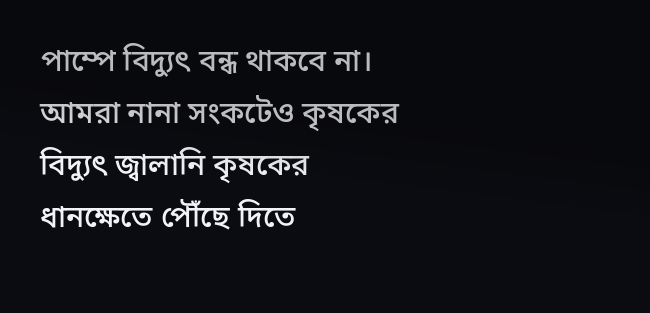পাম্পে বিদ্যুৎ বন্ধ থাকবে না। আমরা নানা সংকটেও কৃষকের বিদ্যুৎ জ্বালানি কৃষকের ধানক্ষেতে পৌঁছে দিতে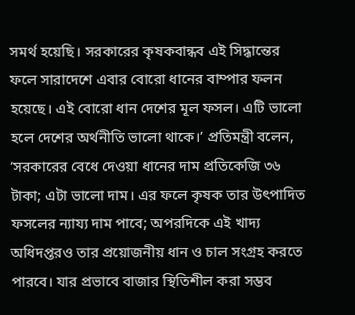সমর্থ হয়েছি। সরকারের কৃষকবান্ধব এই সিদ্ধান্তের ফলে সারাদেশে এবার বোরো ধানের বাম্পার ফলন হয়েছে। এই বোরো ধান দেশের মূল ফসল। এটি ভালো হলে দেশের অর্থনীতি ভালো থাকে।’ প্রতিমন্ত্রী বলেন, ‘সরকারের বেধে দেওয়া ধানের দাম প্রতিকেজি ৩৬ টাকা; এটা ভালো দাম। এর ফলে কৃষক তার উৎপাদিত ফসলের ন্যায্য দাম পাবে; অপরদিকে এই খাদ্য অধিদপ্তরও তার প্রয়োজনীয় ধান ও চাল সংগ্রহ করতে পারবে। যার প্রভাবে বাজার স্থিতিশীল করা সম্ভব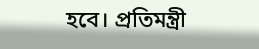হবে। প্রতিমন্ত্রী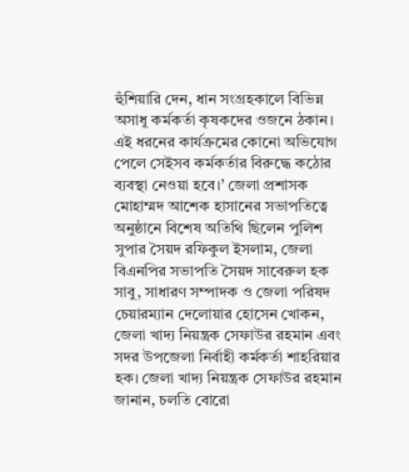হুঁশিয়ারি দেন, ধান সংগ্রহকালে বিভিন্ন অসাধু কর্মকর্তা কৃষকদের ওজনে ঠকান। এই ধরনের কার্যক্রমের কোনো অভিযোগ পেলে সেইসব কর্মকর্তার বিরুদ্ধে কঠোর ব্যবস্থা নেওয়া হবে।’ জেলা প্রশাসক মোহাম্মদ আশেক হাসানের সভাপতিত্বে অনুষ্ঠানে বিশেষ অতিথি ছিলেন পুলিশ সুপার সৈয়দ রফিকুল ইসলাম, জেলা বিএনপির সভাপতি সৈয়দ সাবেরুল হক সাবু, সাধারণ সম্পাদক ও জেলা পরিষদ চেয়ারম্যান দেলোয়ার হোসেন খোকন, জেলা খাদ্য নিয়ন্ত্রক সেফাউর রহমান এবং সদর উপজেলা নির্বাহী কর্মকর্তা শাহরিয়ার হক। জেলা খাদ্য নিয়ন্ত্রক সেফাউর রহমান জানান, চলতি বোরো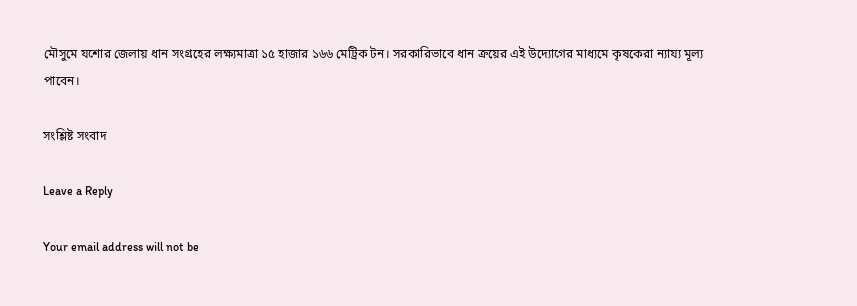মৌসুমে যশোর জেলায় ধান সংগ্রহের লক্ষ্যমাত্রা ১৫ হাজার ১৬৬ মেট্রিক টন। সরকারিভাবে ধান ক্রয়ের এই উদ্যোগের মাধ্যমে কৃষকেরা ন্যায্য মূল্য পাবেন।

সংশ্লিষ্ট সংবাদ

Leave a Reply

Your email address will not be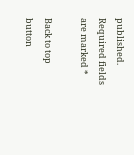published. Required fields are marked *

Back to top button